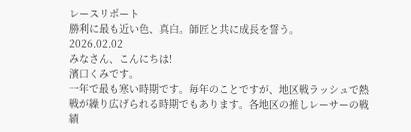レースリポート
勝利に最も近い色、真白。師匠と共に成長を誓う。
2026.02.02
みなさん、こんにちは!
濱口くみです。
一年で最も寒い時期です。毎年のことですが、地区戦ラッシュで熱戦が繰り広げられる時期でもあります。各地区の推しレーサーの戦績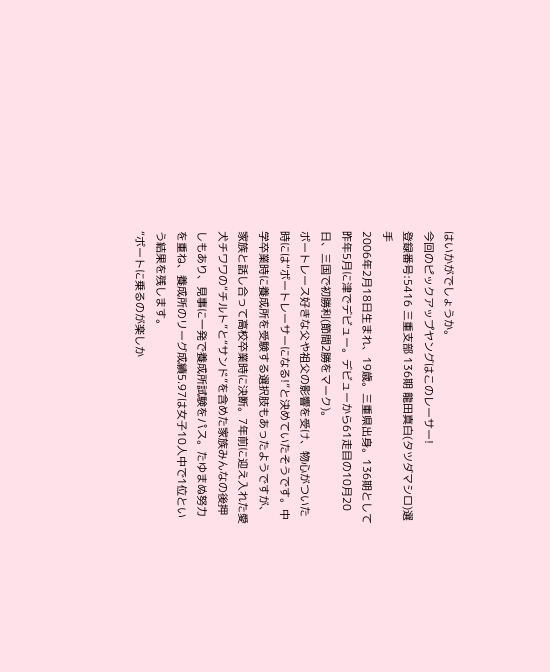はいかがでしょうか。
今回のピックアップヤングはこのレーサー!
登録番号:5416 三重支部 136期 龍田真白(タツダマシロ)選手
2006年2月18日生まれ、19歳。三重県出身。136期として昨年5月に津でデビュー。デビューから61走目の10月20日、三国で初勝利(節間2勝をマーク)。
ボートレース好きな父や祖父の影響を受け、物心がついた時には“ボートレーサーになる!”と決めていたそうです。中学卒業時に養成所を受験する選択肢もあったようですが、家族と話し合って高校卒業時に決断。7年前に迎え入れた愛犬チワワの“チルト”と“サンド”を含めた家族みんなの後押しもあり、見事に一発で養成所試験をパス。たゆまぬ努力を重ね、養成所のリーグ成績5.97は女子10人中で1位という結果を残します。
“ボートに乗るのが楽しか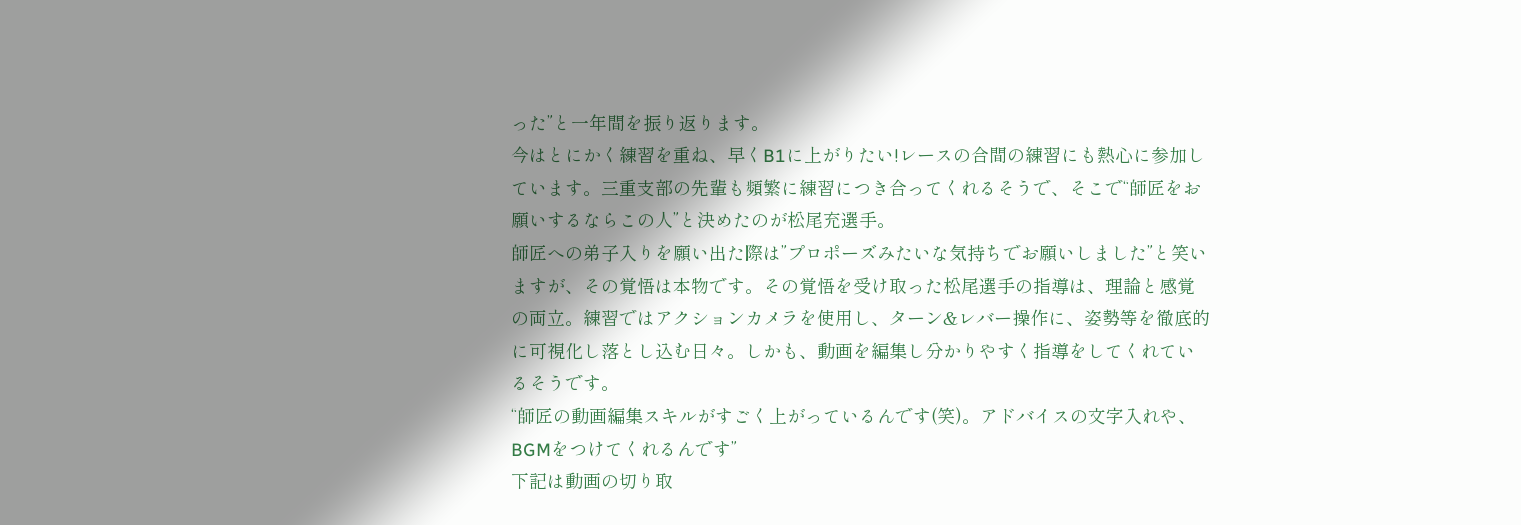った”と一年間を振り返ります。
今はとにかく練習を重ね、早くB1に上がりたい!レースの合間の練習にも熱心に参加しています。三重支部の先輩も頻繁に練習につき合ってくれるそうで、そこで“師匠をお願いするならこの人”と決めたのが松尾充選手。
師匠への弟子入りを願い出た際は”プロポーズみたいな気持ちでお願いしました”と笑いますが、その覚悟は本物です。その覚悟を受け取った松尾選手の指導は、理論と感覚の両立。練習ではアクションカメラを使用し、ターン&レバー操作に、姿勢等を徹底的に可視化し落とし込む日々。しかも、動画を編集し分かりやすく指導をしてくれているそうです。
“師匠の動画編集スキルがすごく上がっているんです(笑)。アドバイスの文字入れや、BGMをつけてくれるんです”
下記は動画の切り取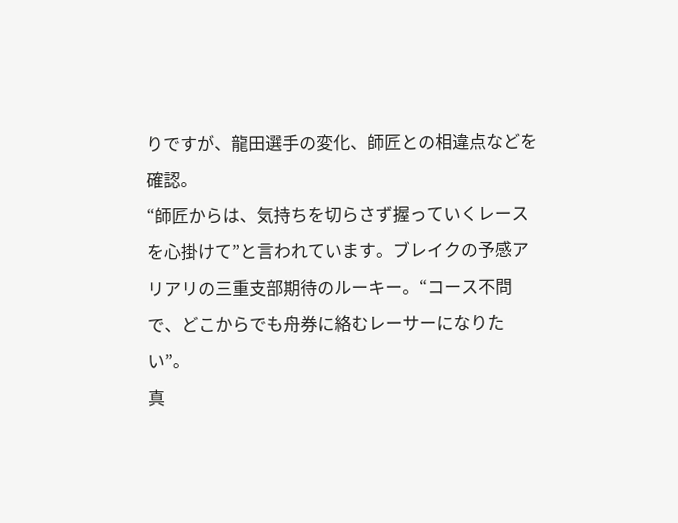りですが、龍田選手の変化、師匠との相違点などを確認。
“師匠からは、気持ちを切らさず握っていくレースを心掛けて”と言われています。ブレイクの予感アリアリの三重支部期待のルーキー。“コース不問で、どこからでも舟券に絡むレーサーになりたい”。
真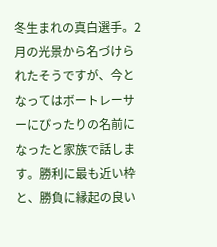冬生まれの真白選手。2月の光景から名づけられたそうですが、今となってはボートレーサーにぴったりの名前になったと家族で話します。勝利に最も近い枠と、勝負に縁起の良い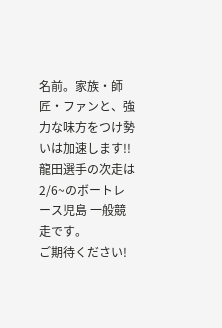名前。家族・師匠・ファンと、強力な味方をつけ勢いは加速します!!
龍田選手の次走は2/6~のボートレース児島 一般競走です。
ご期待ください!